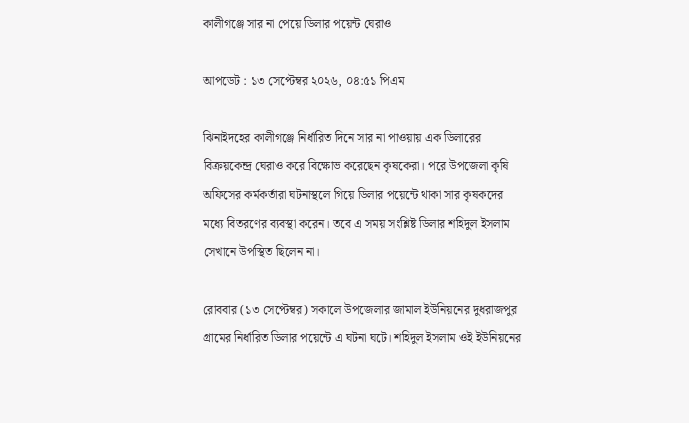কালীগঞ্জে সার না পেয়ে ডিলার পয়েন্ট ঘেরাও

আপডেট : ১৩ সেপ্টেম্বর ২০২৬, ০৪:৫১ পিএম

ঝিনাইদহের কালীগঞ্জে নির্ধারিত দিনে সার না পাওয়ায় এক ডিলারের বিক্রয়কেন্দ্র ঘেরাও করে বিক্ষোভ করেছেন কৃষকেরা। পরে উপজেলা কৃষি অফিসের কর্মকর্তারা ঘটনাস্থলে গিয়ে ডিলার পয়েন্টে থাকা সার কৃষকদের মধ্যে বিতরণের ব্যবস্থা করেন। তবে এ সময় সংশ্লিষ্ট ডিলার শহিদুল ইসলাম সেখানে উপস্থিত ছিলেন না।

রোববার (১৩ সেপ্টেম্বর) সকালে উপজেলার জামাল ইউনিয়নের দুধরাজপুর গ্রামের নির্ধারিত ডিলার পয়েন্টে এ ঘটনা ঘটে। শহিদুল ইসলাম ওই ইউনিয়নের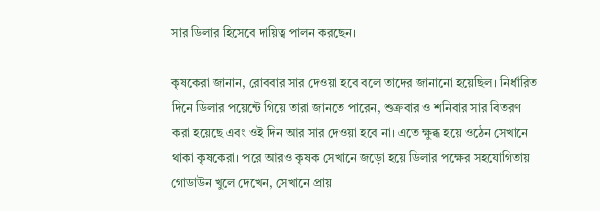সার ডিলার হিসেবে দায়িত্ব পালন করছেন।

কৃষকেরা জানান, রোববার সার দেওয়া হবে বলে তাদের জানানো হয়েছিল। নির্ধারিত দিনে ডিলার পয়েন্টে গিয়ে তারা জানতে পারেন, শুক্রবার ও শনিবার সার বিতরণ করা হয়েছে এবং ওই দিন আর সার দেওয়া হবে না। এতে ক্ষুব্ধ হয়ে ওঠেন সেখানে থাকা কৃষকেরা। পরে আরও কৃষক সেখানে জড়ো হয়ে ডিলার পক্ষের সহযোগিতায় গোডাউন খুলে দেখেন, সেখানে প্রায়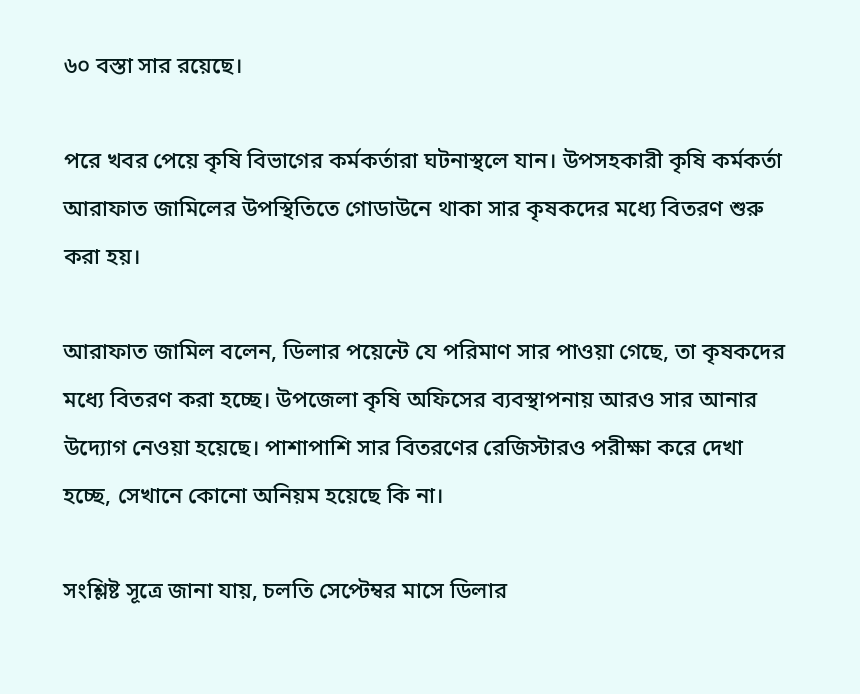৬০ বস্তা সার রয়েছে।

পরে খবর পেয়ে কৃষি বিভাগের কর্মকর্তারা ঘটনাস্থলে যান। উপসহকারী কৃষি কর্মকর্তা আরাফাত জামিলের উপস্থিতিতে গোডাউনে থাকা সার কৃষকদের মধ্যে বিতরণ শুরু করা হয়।

আরাফাত জামিল বলেন, ডিলার পয়েন্টে যে পরিমাণ সার পাওয়া গেছে, তা কৃষকদের মধ্যে বিতরণ করা হচ্ছে। উপজেলা কৃষি অফিসের ব্যবস্থাপনায় আরও সার আনার উদ্যোগ নেওয়া হয়েছে। পাশাপাশি সার বিতরণের রেজিস্টারও পরীক্ষা করে দেখা হচ্ছে, সেখানে কোনো অনিয়ম হয়েছে কি না।

সংশ্লিষ্ট সূত্রে জানা যায়, চলতি সেপ্টেম্বর মাসে ডিলার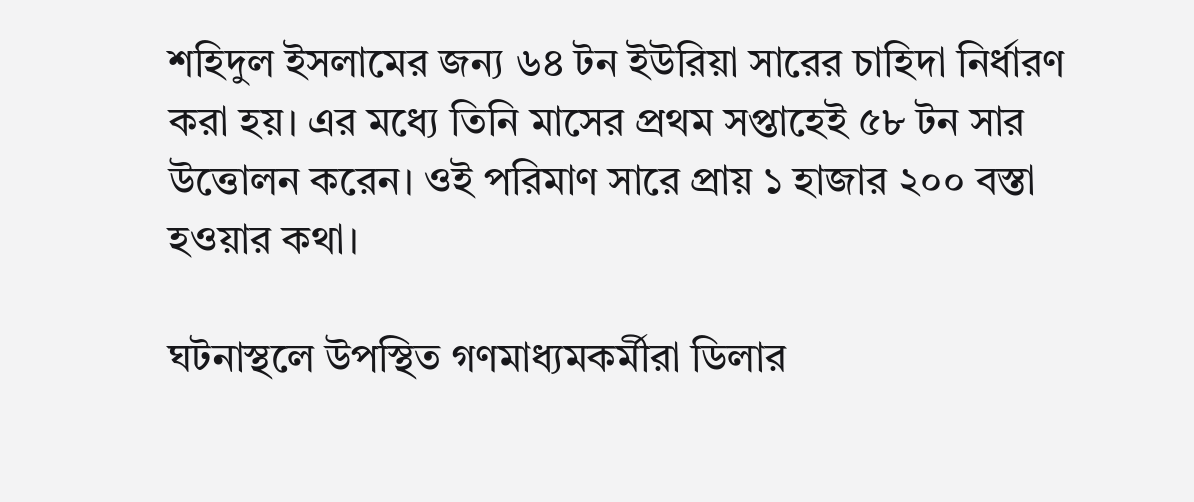শহিদুল ইসলামের জন্য ৬৪ টন ইউরিয়া সারের চাহিদা নির্ধারণ করা হয়। এর মধ্যে তিনি মাসের প্রথম সপ্তাহেই ৫৮ টন সার উত্তোলন করেন। ওই পরিমাণ সারে প্রায় ১ হাজার ২০০ বস্তা হওয়ার কথা।

ঘটনাস্থলে উপস্থিত গণমাধ্যমকর্মীরা ডিলার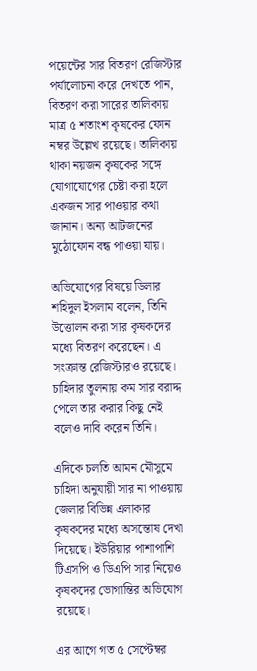পয়েন্টের সার বিতরণ রেজিস্টার পর্যালোচনা করে দেখতে পান, বিতরণ করা সারের তালিকায় মাত্র ৫ শতাংশ কৃষকের ফোন নম্বর উল্লেখ রয়েছে। তালিকায় থাকা নয়জন কৃষকের সঙ্গে যোগাযোগের চেষ্টা করা হলে একজন সার পাওয়ার কথা জানান। অন্য আটজনের মুঠোফোন বন্ধ পাওয়া যায়।

অভিযোগের বিষয়ে ডিলার শহিদুল ইসলাম বলেন, তিনি উত্তোলন করা সার কৃষকদের মধ্যে বিতরণ করেছেন। এ সংক্রান্ত রেজিস্টারও রয়েছে। চাহিদার তুলনায় কম সার বরাদ্দ পেলে তার করার কিছু নেই বলেও দাবি করেন তিনি।

এদিকে চলতি আমন মৌসুমে চাহিদা অনুযায়ী সার না পাওয়ায় জেলার বিভিন্ন এলাকার কৃষকদের মধ্যে অসন্তোষ দেখা দিয়েছে। ইউরিয়ার পাশাপাশি টিএসপি ও ডিএপি সার নিয়েও কৃষকদের ভোগান্তির অভিযোগ রয়েছে।

এর আগে গত ৫ সেপ্টেম্বর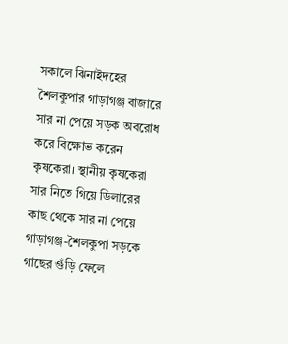সকালে ঝিনাইদহের শৈলকুপার গাড়াগঞ্জ বাজারে সার না পেয়ে সড়ক অবরোধ করে বিক্ষোভ করেন কৃষকেরা। স্থানীয় কৃষকেরা সার নিতে গিয়ে ডিলারের কাছ থেকে সার না পেয়ে গাড়াগঞ্জ-শৈলকুপা সড়কে গাছের গুঁড়ি ফেলে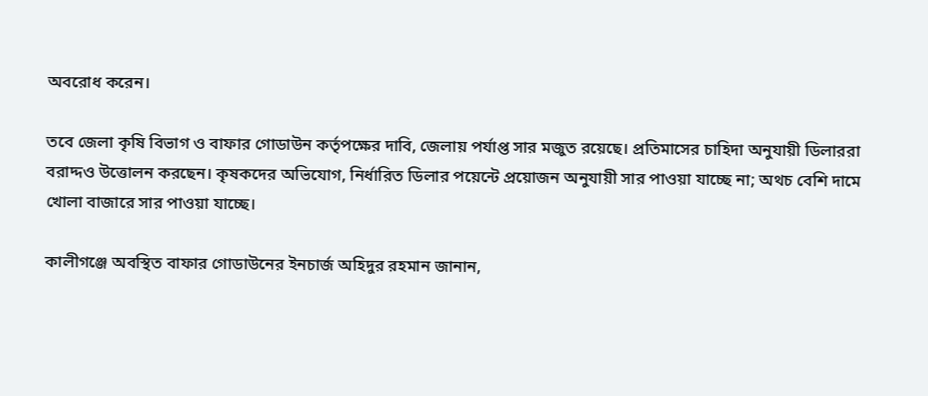অবরোধ করেন।

তবে জেলা কৃষি বিভাগ ও বাফার গোডাউন কর্তৃপক্ষের দাবি, জেলায় পর্যাপ্ত সার মজুত রয়েছে। প্রতিমাসের চাহিদা অনুযায়ী ডিলাররা বরাদ্দও উত্তোলন করছেন। কৃষকদের অভিযোগ, নির্ধারিত ডিলার পয়েন্টে প্রয়োজন অনুযায়ী সার পাওয়া যাচ্ছে না; অথচ বেশি দামে খোলা বাজারে সার পাওয়া যাচ্ছে।

কালীগঞ্জে অবস্থিত বাফার গোডাউনের ইনচার্জ অহিদুর রহমান জানান,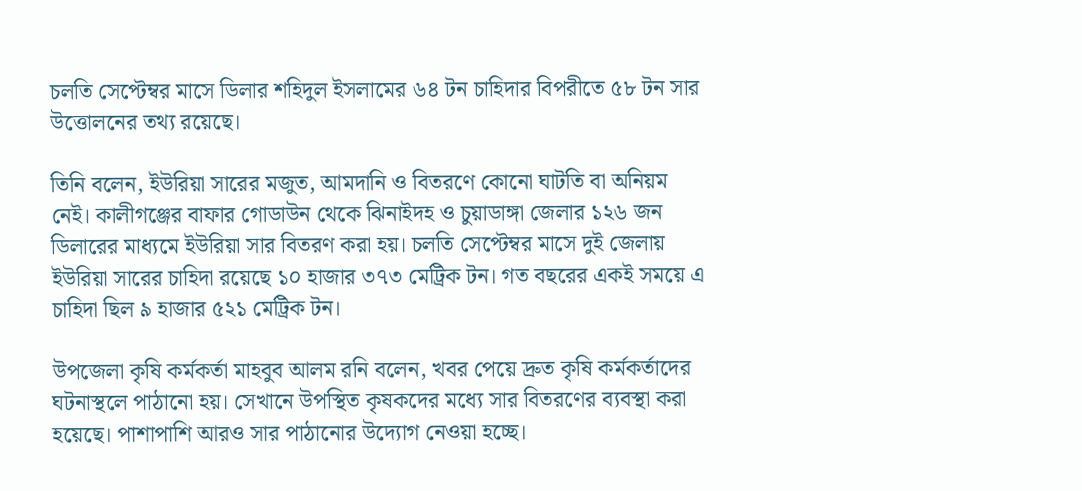চলতি সেপ্টেম্বর মাসে ডিলার শহিদুল ইসলামের ৬৪ টন চাহিদার বিপরীতে ৫৮ টন সার উত্তোলনের তথ্য রয়েছে।

তিনি বলেন, ইউরিয়া সারের মজুত, আমদানি ও বিতরণে কোনো ঘাটতি বা অনিয়ম নেই। কালীগঞ্জের বাফার গোডাউন থেকে ঝিনাইদহ ও চুয়াডাঙ্গা জেলার ১২৬ জন ডিলারের মাধ্যমে ইউরিয়া সার বিতরণ করা হয়। চলতি সেপ্টেম্বর মাসে দুই জেলায় ইউরিয়া সারের চাহিদা রয়েছে ১০ হাজার ৩৭৩ মেট্রিক টন। গত বছরের একই সময়ে এ চাহিদা ছিল ৯ হাজার ৫২১ মেট্রিক টন।

উপজেলা কৃষি কর্মকর্তা মাহবুব আলম রনি বলেন, খবর পেয়ে দ্রুত কৃষি কর্মকর্তাদের ঘটনাস্থলে পাঠানো হয়। সেখানে উপস্থিত কৃষকদের মধ্যে সার বিতরণের ব্যবস্থা করা হয়েছে। পাশাপাশি আরও সার পাঠানোর উদ্যোগ নেওয়া হচ্ছে।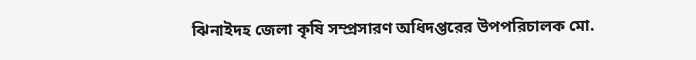ঝিনাইদহ জেলা কৃষি সম্প্রসারণ অধিদপ্তরের উপপরিচালক মো.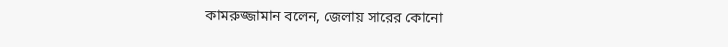কামরুজ্জামান বলেন, জেলায় সারের কোনো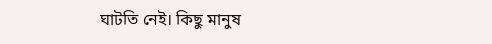ঘাটতি নেই। কিছু মানুষ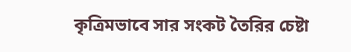কৃত্রিমভাবে সার সংকট তৈরির চেষ্টা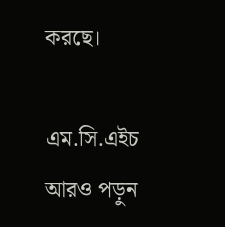করছে।

এম.সি.এইচ
আরও পড়ুন